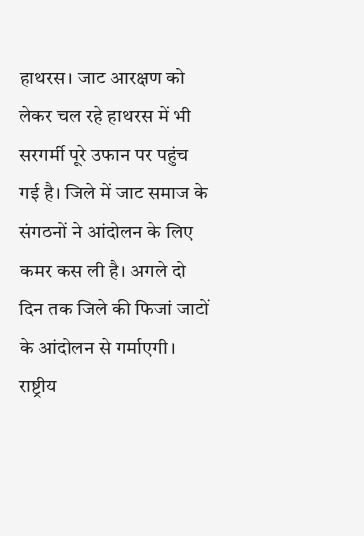हाथरस। जाट आरक्षण को लेकर चल रहे हाथरस में भी सरगर्मी पूरे उफान पर पहुंच गई है। जिले में जाट समाज के संगठनों ने आंदोलन के लिए कमर कस ली है। अगले दो दिन तक जिले की फिजां जाटों के आंदोलन से गर्माएगी। राष्ट्रीय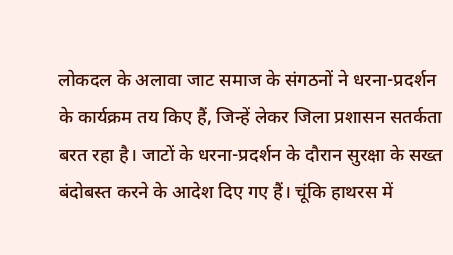लोकदल के अलावा जाट समाज के संगठनों ने धरना-प्रदर्शन के कार्यक्रम तय किए हैं, जिन्हें लेकर जिला प्रशासन सतर्कता बरत रहा है। जाटों के धरना-प्रदर्शन के दौरान सुरक्षा के सख्त बंदोबस्त करने के आदेश दिए गए हैं। चूंकि हाथरस में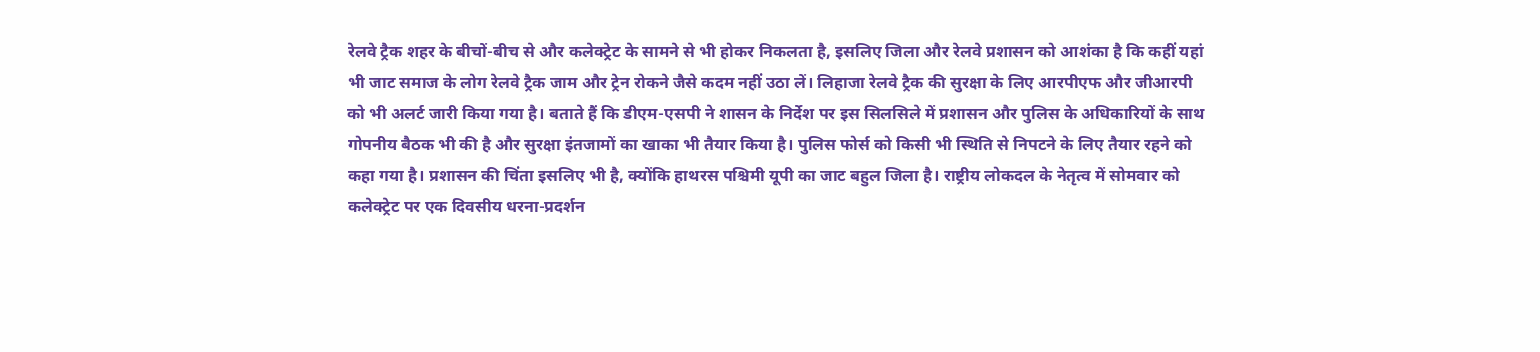रेलवे ट्रैक शहर के बीचों-बीच से और कलेक्ट्रेट के सामने से भी होकर निकलता है, इसलिए जिला और रेलवे प्रशासन को आशंका है कि कहीं यहां भी जाट समाज के लोग रेलवे ट्रैक जाम और ट्रेन रोकने जैसे कदम नहीं उठा लें। लिहाजा रेलवे ट्रैक की सुरक्षा के लिए आरपीएफ और जीआरपी को भी अलर्ट जारी किया गया है। बताते हैं कि डीएम-एसपी ने शासन के निर्देश पर इस सिलसिले में प्रशासन और पुलिस के अधिकारियों के साथ गोपनीय बैठक भी की है और सुरक्षा इंतजामों का खाका भी तैयार किया है। पुलिस फोर्स को किसी भी स्थिति से निपटने के लिए तैयार रहने को कहा गया है। प्रशासन की चिंता इसलिए भी है, क्योंकि हाथरस पश्चिमी यूपी का जाट बहुल जिला है। राष्ट्रीय लोकदल के नेतृत्व में सोमवार को कलेक्ट्रेट पर एक दिवसीय धरना-प्रदर्शन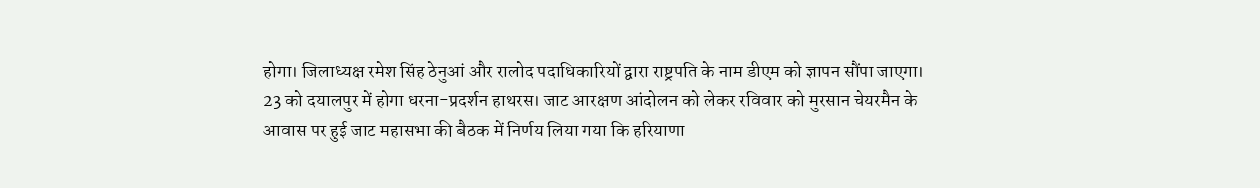होगा। जिलाध्यक्ष रमेश सिंह ठेनुआं और रालोद पदाधिकारियों द्वारा राष्ट्रपति के नाम डीएम को ज्ञापन सौंपा जाएगा।
23 को दयालपुर में होगा धरना-प्रदर्शन हाथरस। जाट आरक्षण आंदोलन को लेकर रविवार को मुरसान चेयरमैन के आवास पर हुई जाट महासभा की बैठक में निर्णय लिया गया कि हरियाणा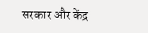सरकार और केंद्र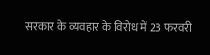सरकार के व्यवहार के विरोध में 23 फरवरी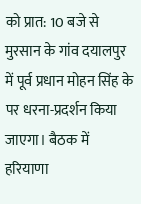को प्रात: 10 बजे से मुरसान के गांव दयालपुर में पूर्व प्रधान मोहन सिंह के पर धरना-प्रदर्शन किया जाएगा। बैठक में हरियाणा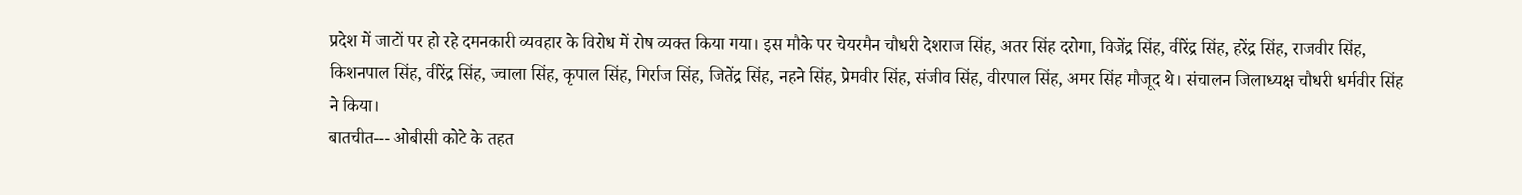प्रदेश में जाटों पर हो रहे दमनकारी व्यवहार के विरोध में रोष व्यक्त किया गया। इस मौके पर चेयरमैन चौधरी देशराज सिंह, अतर सिंह दरोगा, विजेंद्र सिंह, वीरेंद्र सिंह, हरेंद्र सिंह, राजवीर सिंह, किशनपाल सिंह, वीरेंद्र सिंह, ज्वाला सिंह, कृपाल सिंह, गिर्राज सिंह, जितेंद्र सिंह, नहने सिंह, प्रेमवीर सिंह, संजीव सिंह, वीरपाल सिंह, अमर सिंह मौजूद थे। संचालन जिलाध्यक्ष चौधरी धर्मवीर सिंह ने किया।
बातचीत--- ओबीसी कोटे के तहत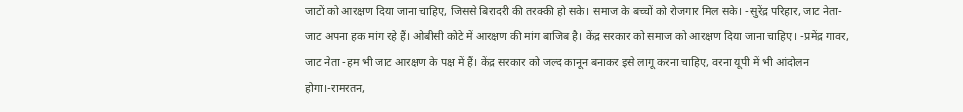जाटों को आरक्षण दिया जाना चाहिए, जिससे बिरादरी की तरक्की हो सके। समाज के बच्चों को रोजगार मिल सके। -सुरेंद्र परिहार, जाट नेता- जाट अपना हक मांग रहे हैं। ओबीसी कोटे में आरक्षण की मांग बाजिब है। केंद्र सरकार को समाज को आरक्षण दिया जाना चाहिए। -प्रमेंद्र गावर, जाट नेता -हम भी जाट आरक्षण के पक्ष में हैं। केंद्र सरकार को जल्द कानून बनाकर इसे लागू करना चाहिए, वरना यूपी में भी आंदोलन होगा।-रामरतन,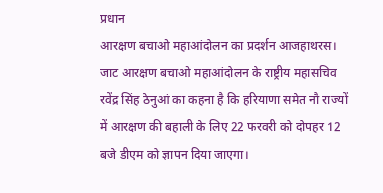प्रधान
आरक्षण बचाओ महाआंदोलन का प्रदर्शन आजहाथरस। जाट आरक्षण बचाओ महाआंदोलन के राष्ट्रीय महासचिव रवेंद्र सिंह ठेनुआं का कहना है कि हरियाणा समेत नौ राज्यों में आरक्षण की बहाली के लिए 22 फरवरी को दोपहर 12 बजे डीएम को ज्ञापन दिया जाएगा।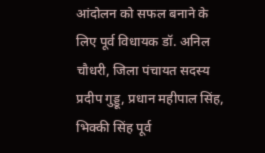आंदोलन को सफल बनाने के लिए पूर्व विधायक डॉ. अनिल चौधरी, जिला पंचायत सदस्य प्रदीप गुड्डू, प्रधान महीपाल सिंह, भिक्की सिंह पूर्व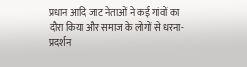प्रधान आदि जाट नेताओं ने कई गांवों का दौरा किया और समाज के लोगों से धरना-प्रदर्शन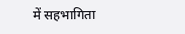में सहभागिता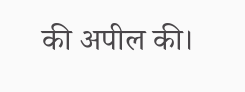की अपील की।